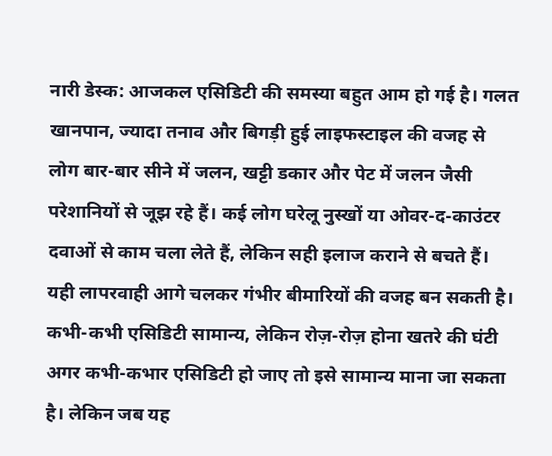नारी डेस्क: आजकल एसिडिटी की समस्या बहुत आम हो गई है। गलत खानपान, ज्यादा तनाव और बिगड़ी हुई लाइफस्टाइल की वजह से लोग बार-बार सीने में जलन, खट्टी डकार और पेट में जलन जैसी परेशानियों से जूझ रहे हैं। कई लोग घरेलू नुस्खों या ओवर-द-काउंटर दवाओं से काम चला लेते हैं, लेकिन सही इलाज कराने से बचते हैं। यही लापरवाही आगे चलकर गंभीर बीमारियों की वजह बन सकती है।
कभी-कभी एसिडिटी सामान्य, लेकिन रोज़-रोज़ होना खतरे की घंटी
अगर कभी-कभार एसिडिटी हो जाए तो इसे सामान्य माना जा सकता है। लेकिन जब यह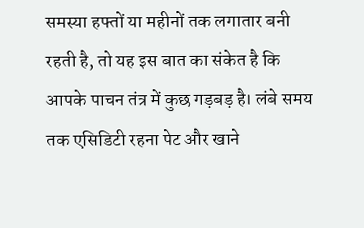समस्या हफ्तों या महीनों तक लगातार बनी रहती है, तो यह इस बात का संकेत है कि आपके पाचन तंत्र में कुछ गड़बड़ है। लंबे समय तक एसिडिटी रहना पेट और खाने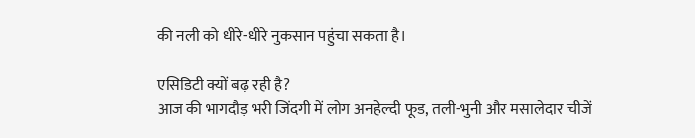की नली को धीरे-धीरे नुकसान पहुंचा सकता है।

एसिडिटी क्यों बढ़ रही है?
आज की भागदौड़ भरी जिंदगी में लोग अनहेल्दी फूड, तली-भुनी और मसालेदार चीजें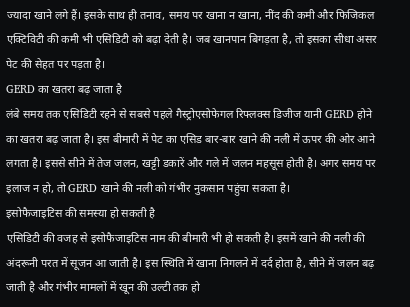ज्यादा खाने लगे हैं। इसके साथ ही तनाव, समय पर खाना न खाना, नींद की कमी और फिजिकल एक्टिविटी की कमी भी एसिडिटी को बढ़ा देती है। जब खानपान बिगड़ता है, तो इसका सीधा असर पेट की सेहत पर पड़ता है।
GERD का खतरा बढ़ जाता है
लंबे समय तक एसिडिटी रहने से सबसे पहले गैस्ट्रोएसोफेगल रिफ्लक्स डिजीज यानी GERD होने का खतरा बढ़ जाता है। इस बीमारी में पेट का एसिड बार-बार खाने की नली में ऊपर की ओर आने लगता है। इससे सीने में तेज जलन, खट्टी डकारें और गले में जलन महसूस होती है। अगर समय पर इलाज न हो, तो GERD खाने की नली को गंभीर नुकसान पहुंचा सकता है।
इसोफैजाइटिस की समस्या हो सकती है
एसिडिटी की वजह से इसोफैजाइटिस नाम की बीमारी भी हो सकती है। इसमें खाने की नली की अंदरूनी परत में सूजन आ जाती है। इस स्थिति में खाना निगलने में दर्द होता है, सीने में जलन बढ़ जाती है और गंभीर मामलों में खून की उल्टी तक हो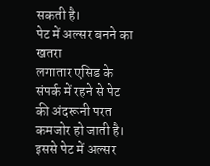सकती है।
पेट में अल्सर बनने का खतरा
लगातार एसिड के संपर्क में रहने से पेट की अंदरूनी परत कमजोर हो जाती है। इससे पेट में अल्सर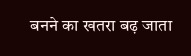बनने का खतरा बढ़ जाता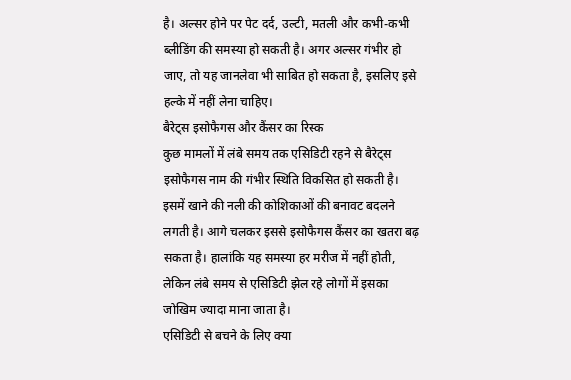है। अल्सर होने पर पेट दर्द, उल्टी, मतली और कभी-कभी ब्लीडिंग की समस्या हो सकती है। अगर अल्सर गंभीर हो जाए, तो यह जानलेवा भी साबित हो सकता है, इसलिए इसे हल्के में नहीं लेना चाहिए।
बैरेट्स इसोफैगस और कैंसर का रिस्क
कुछ मामलों में लंबे समय तक एसिडिटी रहने से बैरेट्स इसोफैगस नाम की गंभीर स्थिति विकसित हो सकती है। इसमें खाने की नली की कोशिकाओं की बनावट बदलने लगती है। आगे चलकर इससे इसोफैगस कैंसर का खतरा बढ़ सकता है। हालांकि यह समस्या हर मरीज में नहीं होती, लेकिन लंबे समय से एसिडिटी झेल रहे लोगों में इसका जोखिम ज्यादा माना जाता है।
एसिडिटी से बचने के लिए क्या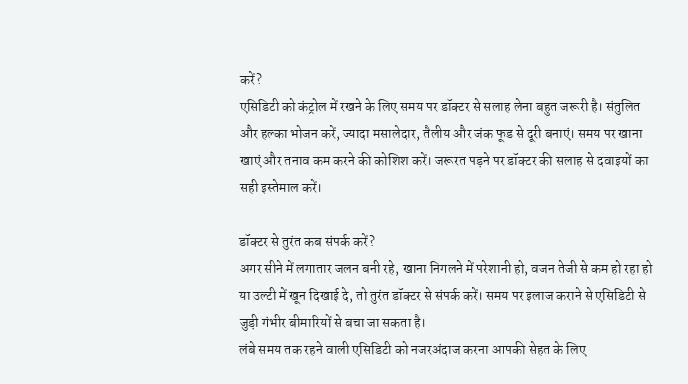करें?
एसिडिटी को कंट्रोल में रखने के लिए समय पर डॉक्टर से सलाह लेना बहुत जरूरी है। संतुलित और हल्का भोजन करें, ज्यादा मसालेदार, तैलीय और जंक फूड से दूरी बनाएं। समय पर खाना खाएं और तनाव कम करने की कोशिश करें। जरूरत पड़ने पर डॉक्टर की सलाह से दवाइयों का सही इस्तेमाल करें।

डॉक्टर से तुरंत कब संपर्क करें?
अगर सीने में लगातार जलन बनी रहे, खाना निगलने में परेशानी हो, वजन तेजी से कम हो रहा हो या उल्टी में खून दिखाई दे, तो तुरंत डॉक्टर से संपर्क करें। समय पर इलाज कराने से एसिडिटी से जुड़ी गंभीर बीमारियों से बचा जा सकता है।
लंबे समय तक रहने वाली एसिडिटी को नजरअंदाज करना आपकी सेहत के लिए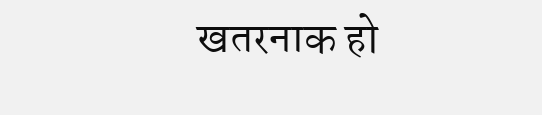खतरनाक हो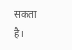सकता है।